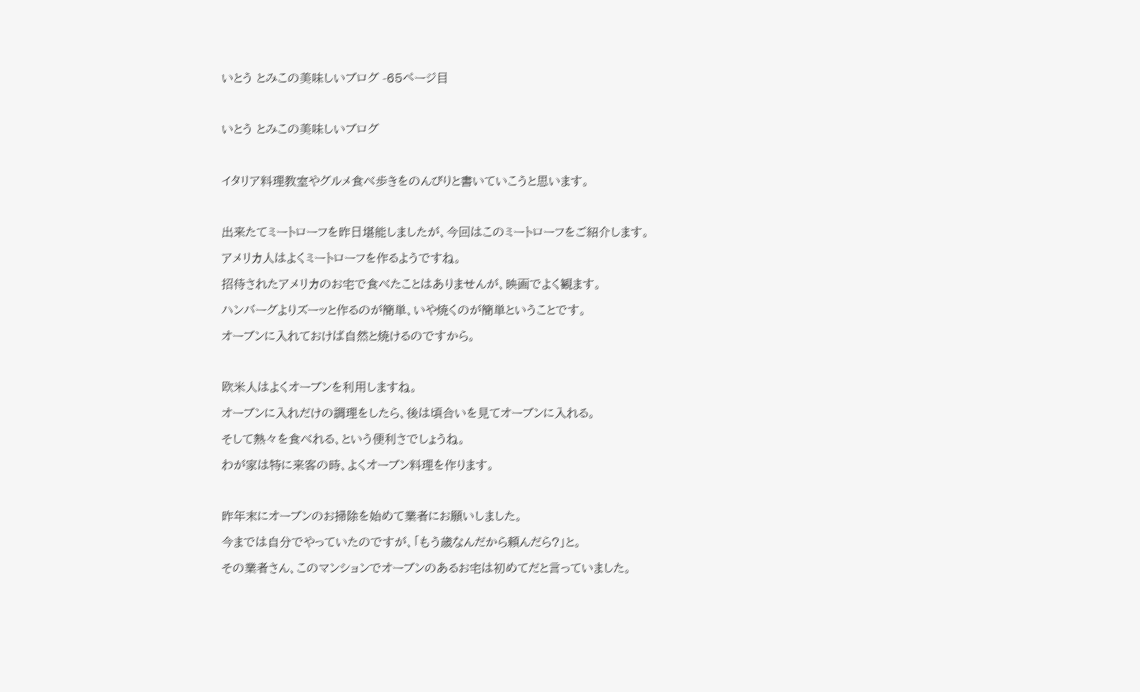いとう とみこの美味しいブログ -65ページ目

いとう とみこの美味しいブログ

イタリア料理教室やグルメ食べ歩きをのんびりと書いていこうと思います。

出来たてミートローフを昨日堪能しましたが、今回はこのミートローフをご紹介します。
アメリカ人はよくミートローフを作るようですね。
招待されたアメリカのお宅で食べたことはありませんが、映画でよく観ます。
ハンバーグよりズーッと作るのが簡単、いや焼くのが簡単ということです。
オーブンに入れておけば自然と焼けるのですから。

欧米人はよくオーブンを利用しますね。
オーブンに入れだけの調理をしたら、後は頃合いを見てオーブンに入れる。
そして熱々を食べれる、という便利さでしょうね。
わが家は特に来客の時、よくオーブン料理を作ります。

昨年末にオーブンのお掃除を始めて業者にお願いしました。
今までは自分でやっていたのですが、「もう歳なんだから頼んだら?」と。
その業者さん、このマンションでオーブンのあるお宅は初めてだと言っていました。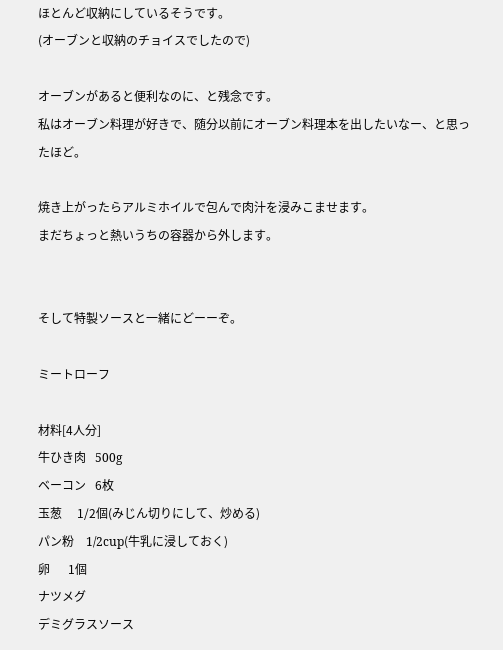ほとんど収納にしているそうです。
(オーブンと収納のチョイスでしたので)

オーブンがあると便利なのに、と残念です。
私はオーブン料理が好きで、随分以前にオーブン料理本を出したいなー、と思ったほど。

焼き上がったらアルミホイルで包んで肉汁を浸みこませます。
まだちょっと熱いうちの容器から外します。


そして特製ソースと一緒にどーーぞ。

ミートローフ

材料[4人分]
牛ひき肉   500g
ベーコン   6枚
玉葱     1/2個(みじん切りにして、炒める)
パン粉    1/2cup(牛乳に浸しておく)
卵      1個
ナツメグ
デミグラスソース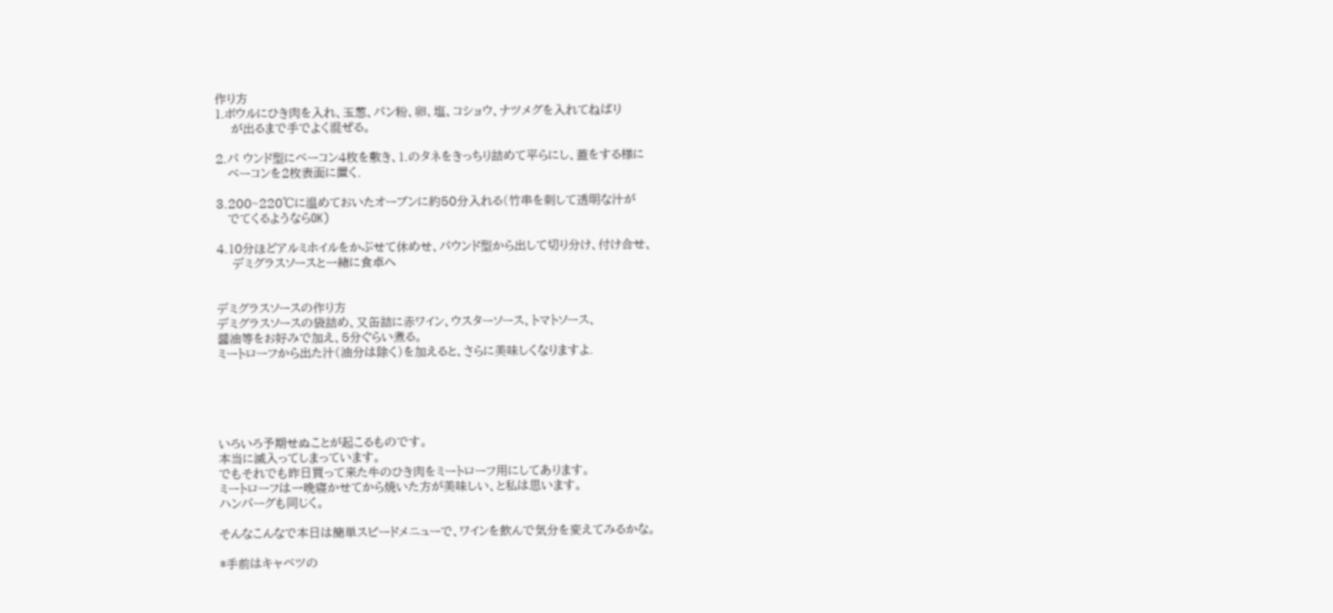作り方
1.ボウルにひき肉を入れ、玉葱、パン粉、卵、塩、コショウ、ナツメグを入れてねばり
    が出るまで手でよく混ぜる。

2.パ ウンド型にベーコン4枚を敷き、1.のタネをきっちり詰めて平らにし、蓋をする様に
   ベーコンを2枚表面に置く.

3.200~220℃に温めておいたオーブンに約50分入れる(竹串を刺して透明な汁が
   でてくるようならOK)

4.10分ほどアルミホイルをかぶせて休めせ、パウンド型から出して切り分け、付け合せ、
    デミグラスソースと一緒に食卓へ


デミグラスソースの作り方
デミグラスソースの袋詰め、又缶詰に赤ワイン、ウスターソース、トマトソース、
醤油等をお好みで加え、5分ぐらい煮る。
ミートローフから出た汁(油分は除く)を加えると、さらに美味しくなりますよ.





いろいろ予期せぬことが起こるものです。
本当に滅入ってしまっています。
でもそれでも昨日買って来た牛のひき肉をミートローフ用にしてあります。
ミートローフは一晩寝かせてから焼いた方が美味しい、と私は思います。
ハンバーグも同じく。

そんなこんなで本日は簡単スピードメニューで、ワインを飲んで気分を変えてみるかな。

*手前はキャベツの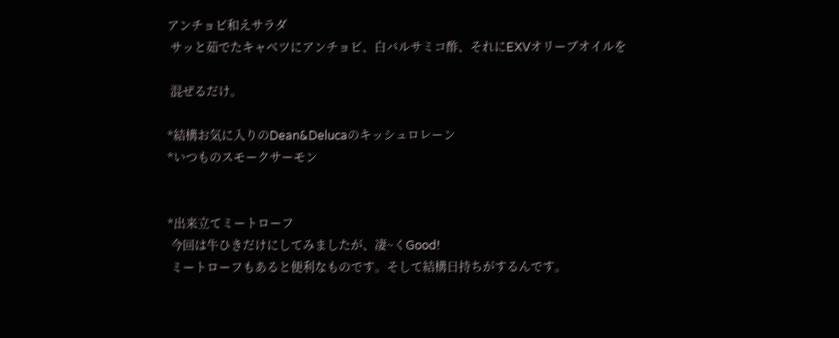アンチョビ和えサラダ
 サッと茹でたキャベツにアンチョビ、白バルサミコ酢、それにEXVオリーブオイルを

 混ぜるだけ。

*結構お気に入りのDean&Delucaのキッシュロレーン
*いつものスモークサーモン


*出来立てミートローフ
 今回は牛ひきだけにしてみましたが、凄~くGood!
 ミートローフもあると便利なものです。そして結構日持ちがするんです。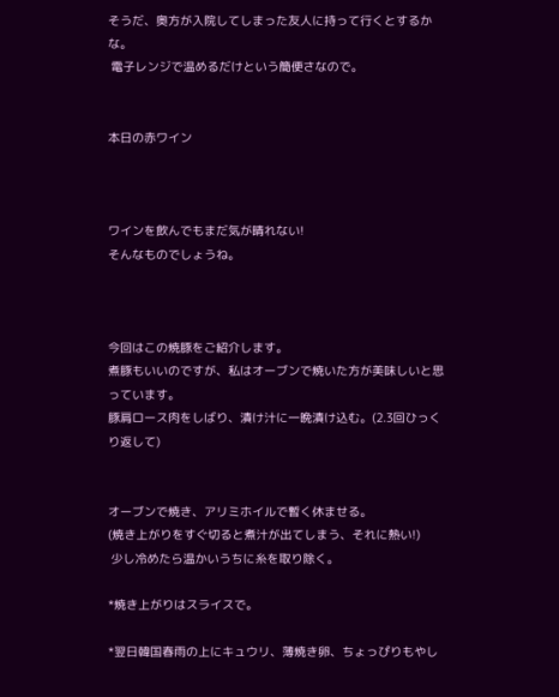そうだ、奥方が入院してしまった友人に持って行くとするかな。
 電子レンジで温めるだけという簡便さなので。


本日の赤ワイン



ワインを飲んでもまだ気が晴れない!
そんなものでしょうね。



今回はこの焼豚をご紹介します。
煮豚もいいのですが、私はオーブンで焼いた方が美味しいと思っています。
豚肩ロース肉をしばり、漬け汁に一晩漬け込む。(2.3回ひっくり返して)


オーブンで焼き、アリミホイルで暫く休ませる。
(焼き上がりをすぐ切ると煮汁が出てしまう、それに熱い!)
 少し冷めたら温かいうちに糸を取り除く。

*焼き上がりはスライスで。

*翌日韓国春雨の上にキュウリ、薄焼き卵、ちょっぴりもやし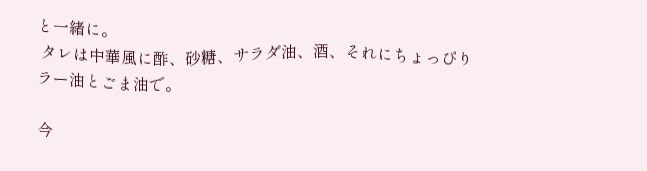と一緒に。
 タレは中華風に酢、砂糖、サラダ油、酒、それにちょっぴりラー油とごま油で。

今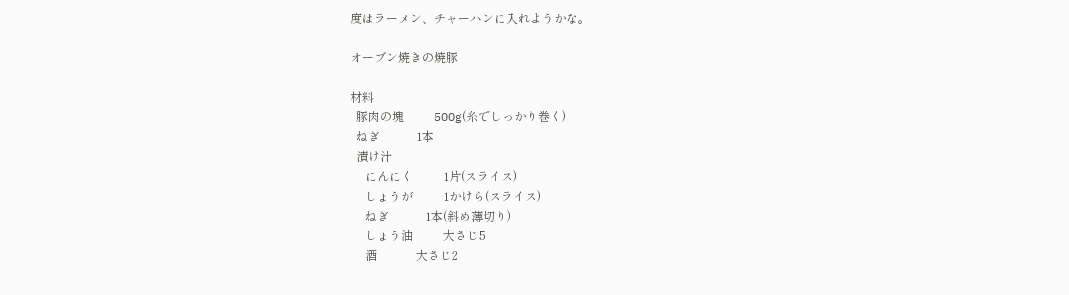度はラーメン、チャーハンに入れようかな。

オーブン焼きの焼豚

材料
  豚肉の塊          500g(糸でしっかり巻く)
  ねぎ            1本
  漬け汁
     にんにく          1片(スライス)
     しょうが          1かけら(スライス)
     ねぎ            1本(斜め薄切り)
     しょう油          大さじ5
     酒             大さじ2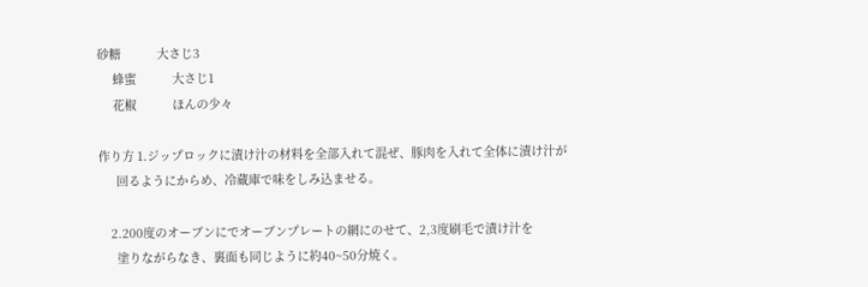砂糖            大さじ3
     蜂蜜            大さじ1
     花椒            ほんの少々

作り方 1.ジップロックに漬け汁の材料を全部入れて混ぜ、豚肉を入れて全体に漬け汁が
      回るようにからめ、冷蔵庫で味をしみ込ませる。

    2.200度のオーブンにでオーブンプレートの網にのせて、2,3度刷毛で漬け汁を
      塗りながらなき、裏面も同じように約40~50分焼く。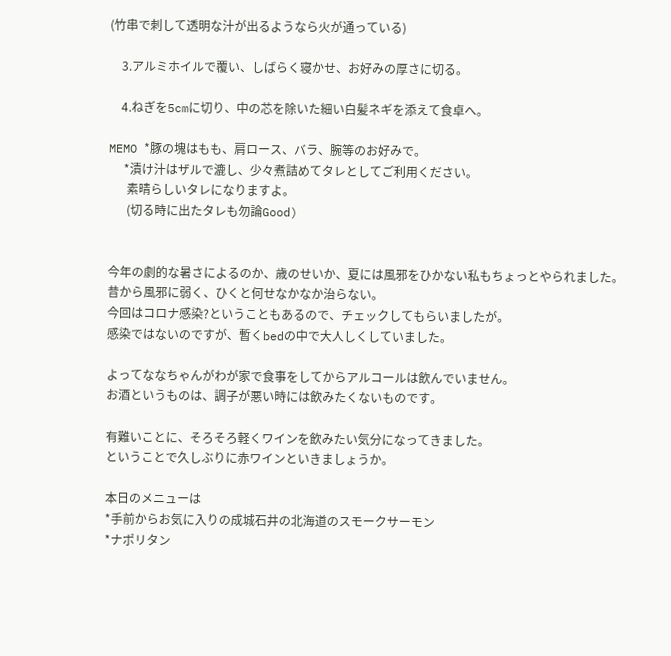(竹串で刺して透明な汁が出るようなら火が通っている)

    3.アルミホイルで覆い、しばらく寝かせ、お好みの厚さに切る。

    4.ねぎを5cmに切り、中の芯を除いた細い白髪ネギを添えて食卓へ。

MEMO *豚の塊はもも、肩ロース、バラ、腕等のお好みで。
     *漬け汁はザルで漉し、少々煮詰めてタレとしてご利用ください。
      素晴らしいタレになりますよ。
      (切る時に出たタレも勿論Good)


今年の劇的な暑さによるのか、歳のせいか、夏には風邪をひかない私もちょっとやられました。
昔から風邪に弱く、ひくと何せなかなか治らない。
今回はコロナ感染?ということもあるので、チェックしてもらいましたが。
感染ではないのですが、暫くbedの中で大人しくしていました。

よってななちゃんがわが家で食事をしてからアルコールは飲んでいません。
お酒というものは、調子が悪い時には飲みたくないものです。

有難いことに、そろそろ軽くワインを飲みたい気分になってきました。
ということで久しぶりに赤ワインといきましょうか。

本日のメニューは
*手前からお気に入りの成城石井の北海道のスモークサーモン
*ナポリタン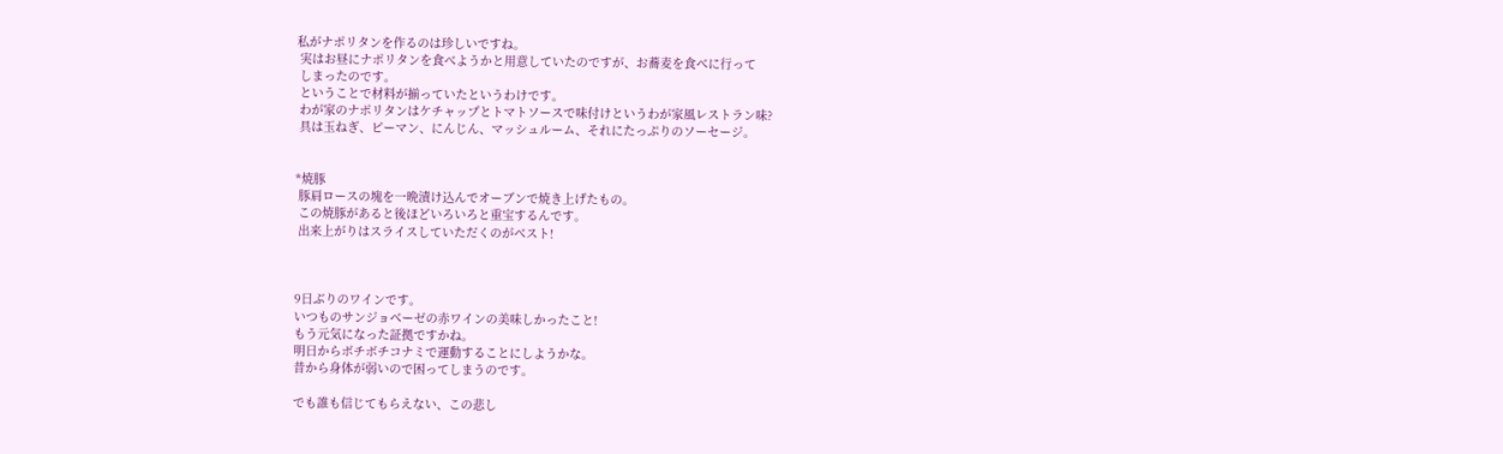私がナポリタンを作るのは珍しいですね。
 実はお昼にナポリタンを食べようかと用意していたのですが、お蕎麦を食べに行って
 しまったのです。
 ということで材料が揃っていたというわけです。
 わが家のナポリタンはケチャップとトマトソースで味付けというわが家風レストラン味?
 具は玉ねぎ、ピーマン、にんじん、マッシュルーム、それにたっぷりのソーセージ。


*焼豚
 豚肩ロースの塊を一晩漬け込んでオーブンで焼き上げたもの。
 この焼豚があると後ほどいろいろと重宝するんです。
 出来上がりはスライスしていただくのがベスト!



9日ぶりのワインです。
いつものサンジョベーゼの赤ワインの美味しかったこと!
もう元気になった証拠ですかね。
明日からボチボチコナミで運動することにしようかな。
昔から身体が弱いので困ってしまうのです。

でも誰も信じてもらえない、この悲し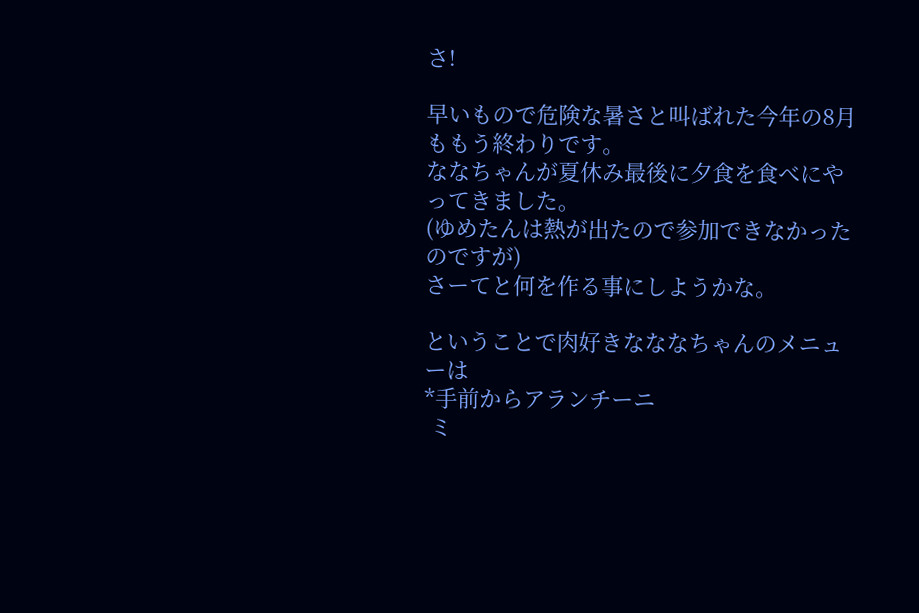さ!

早いもので危険な暑さと叫ばれた今年の8月ももう終わりです。
ななちゃんが夏休み最後に夕食を食べにやってきました。
(ゆめたんは熱が出たので参加できなかったのですが)
さーてと何を作る事にしようかな。

ということで肉好きなななちゃんのメニューは
*手前からアランチーニ
 ミ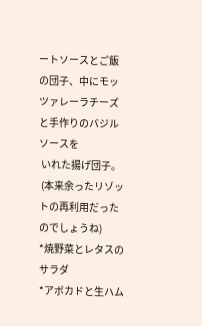ートソースとご飯の団子、中にモッツァレーラチーズと手作りのバジルソースを
 いれた揚げ団子。
 (本来余ったリゾットの再利用だったのでしょうね)
*焼野菜とレタスのサラダ
*アボカドと生ハム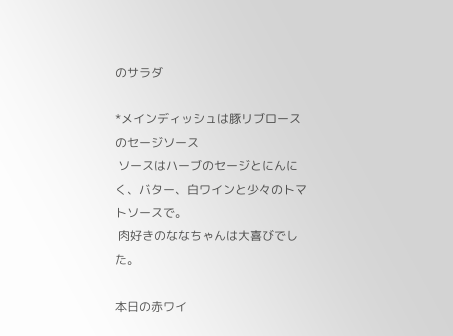のサラダ

*メインディッシュは豚リブロースのセージソース
 ソースはハーブのセージとにんにく、バター、白ワインと少々のトマトソースで。
 肉好きのななちゃんは大喜びでした。

本日の赤ワイ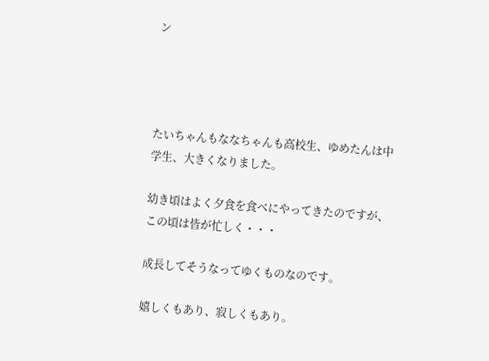ン




たいちゃんもななちゃんも高校生、ゆめたんは中学生、大きくなりました。

幼き頃はよく夕食を食べにやってきたのですが、この頃は皆が忙しく・・・

成長してそうなってゆくものなのです。

嬉しくもあり、寂しくもあり。